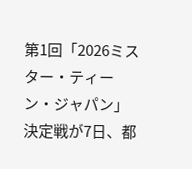第1回「2026ミスター・ティーン・ジャパン」決定戦が7日、都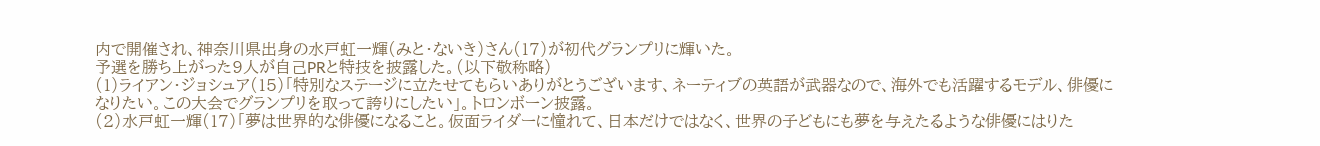内で開催され、神奈川県出身の水戸虹一輝(みと・ないき)さん(17)が初代グランプリに輝いた。
予選を勝ち上がった9人が自己PRと特技を披露した。(以下敬称略)
(1)ライアン・ジョシュア(15)「特別なステージに立たせてもらいありがとうございます、ネーティブの英語が武器なので、海外でも活躍するモデル、俳優になりたい。この大会でグランプリを取って誇りにしたい」。トロンボーン披露。
(2)水戸虹一輝(17)「夢は世界的な俳優になること。仮面ライダーに憧れて、日本だけではなく、世界の子どもにも夢を与えたるような俳優にはりた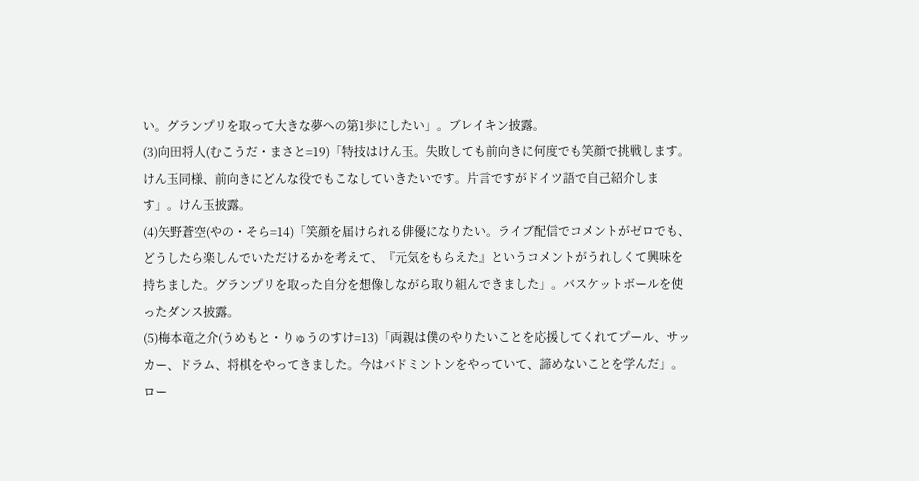い。グランプリを取って大きな夢への第1歩にしたい」。ブレイキン披露。
(3)向田将人(むこうだ・まさと=19)「特技はけん玉。失敗しても前向きに何度でも笑顔で挑戦します。けん玉同様、前向きにどんな役でもこなしていきたいです。片言ですがドイツ語で自己紹介します」。けん玉披露。
(4)矢野蒼空(やの・そら=14)「笑顔を届けられる俳優になりたい。ライブ配信でコメントがゼロでも、どうしたら楽しんでいただけるかを考えて、『元気をもらえた』というコメントがうれしくて興味を持ちました。グランプリを取った自分を想像しながら取り組んできました」。バスケットボールを使ったダンス披露。
(5)梅本竜之介(うめもと・りゅうのすけ=13)「両親は僕のやりたいことを応援してくれてプール、サッカー、ドラム、将棋をやってきました。今はバドミントンをやっていて、諦めないことを学んだ」。ロー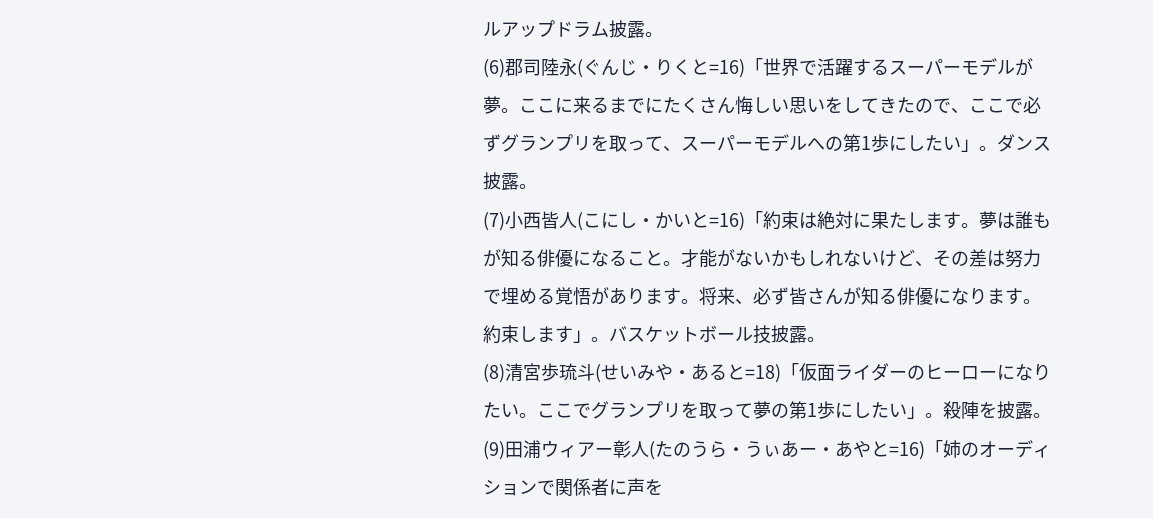ルアップドラム披露。
(6)郡司陸永(ぐんじ・りくと=16)「世界で活躍するスーパーモデルが夢。ここに来るまでにたくさん悔しい思いをしてきたので、ここで必ずグランプリを取って、スーパーモデルへの第1歩にしたい」。ダンス披露。
(7)小西皆人(こにし・かいと=16)「約束は絶対に果たします。夢は誰もが知る俳優になること。才能がないかもしれないけど、その差は努力で埋める覚悟があります。将来、必ず皆さんが知る俳優になります。約束します」。バスケットボール技披露。
(8)清宮歩琉斗(せいみや・あると=18)「仮面ライダーのヒーローになりたい。ここでグランプリを取って夢の第1歩にしたい」。殺陣を披露。
(9)田浦ウィアー彰人(たのうら・うぃあー・あやと=16)「姉のオーディションで関係者に声を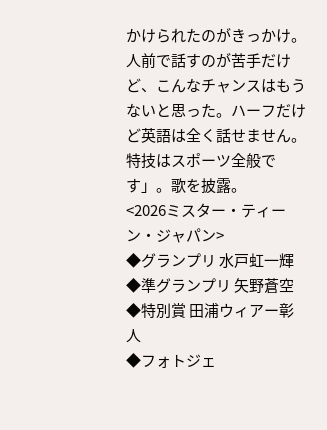かけられたのがきっかけ。人前で話すのが苦手だけど、こんなチャンスはもうないと思った。ハーフだけど英語は全く話せません。特技はスポーツ全般です」。歌を披露。
<2026ミスター・ティーン・ジャパン>
◆グランプリ 水戸虹一輝
◆準グランプリ 矢野蒼空
◆特別賞 田浦ウィアー彰人
◆フォトジェ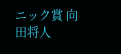ニック賞 向田将人